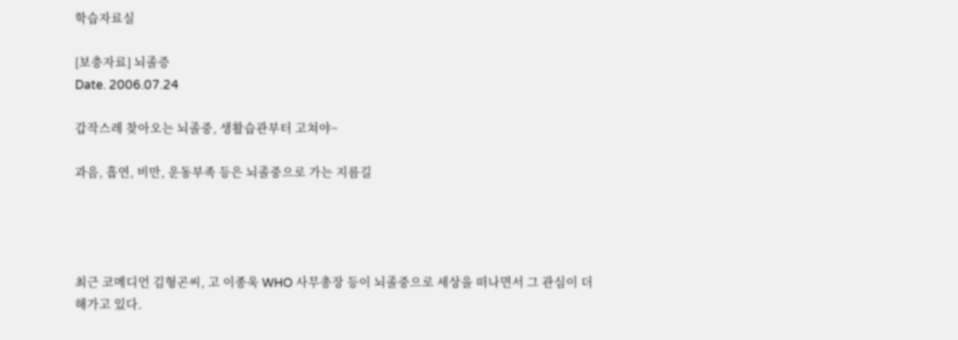학습자료실

[보충자료] 뇌졸증
Date. 2006.07.24

갑작스레 찾아오는 뇌졸중, 생활습관부터 고쳐야~

과음, 흡연, 비만, 운동부족 등은 뇌졸중으로 가는 지름길




최근 코메디언 김형곤씨, 고 이종욱 WHO 사무총장 등이 뇌졸중으로 세상을 떠나면서 그 관심이 더해가고 있다.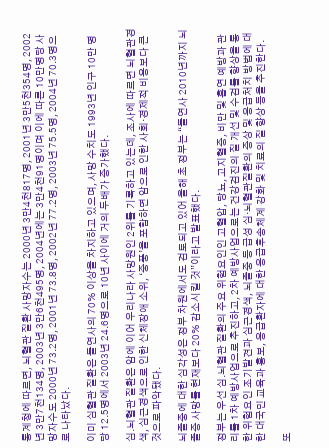통계청에 따르면, 뇌혈관 질환 사망자수는 2000년 3만4천817명, 2001년 3만5천354명, 2002년 3만7천134명, 2003년 3만6천495명, 2004년에는 3만4천91명이며 이에 따른 10만명당 사망자수도 2000년 73.2명, 2001년 73.8명, 2002년 77.2명, 2003년 75.5명, 2004년 70.3명으로 나타났다.

이미 심혈관 질환은 돌연사의 70% 이상을 차지하고 있으며, 사망 수치도 1993년 인구 10만 명당 12.5명에서 2003년 24.6명으로 10년 사이에 거의 두배가 증가했다.

심.뇌혈관 질환은 암에 이어 우리나라 사망원인 2위를 기록하고 있는데, 조사에 따르면 뇌혈관경색, 심근경색으로 인한 신체장애 소위, ‘중풍’을 포함하면 암으로 인한 사회·경제적 비용보다 큰 것으로 파악됐다.

뇌졸중에 대한 심각성은 정부 차원에서도 검토되고 있어 올해 초 정부는 “돌연사 2010년까지 뇌졸증 사망률 현재보다 20% 감소시킬 것”이라고 발표했다.

정부는 우선 심.뇌혈관 질환의 주요 위험요인인 고혈압, 당뇨, 고지혈증, 비만 및 흡연 예방과 관리를 1차 예방사업으로 추진하고, 2차 예방사업으로는 건강검진의 질 개선 및 수검률 향상을 통한 위험요인 조기발견과 심근경색, 뇌졸중 등 급성 심·뇌혈관질환의 증상 및 응급처치 방법에 대한 대국민 교육과 홍보, 응급환자에 대한 응급후송체계 강화 및 치료의 질 향상 등을 추진한다.

또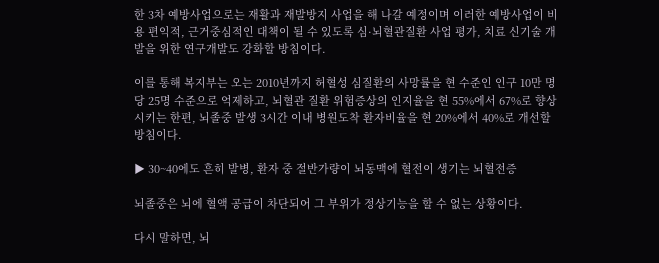한 3차 예방사업으로는 재활과 재발방지 사업을 해 나갈 예정이며 이러한 예방사업이 비용 편익적, 근거중심적인 대책이 될 수 있도록 심·뇌혈관질환 사업 평가, 치료 신기술 개발을 위한 연구개발도 강화할 방침이다.

이를 통해 복지부는 오는 2010년까지 허혈성 심질환의 사망률을 현 수준인 인구 10만 명당 25명 수준으로 억제하고, 뇌혈관 질환 위험증상의 인지율을 현 55%에서 67%로 향상시키는 한편, 뇌졸중 발생 3시간 이내 병원도착 환자비율을 현 20%에서 40%로 개선할 방침이다.

▶ 30~40에도 흔히 발병, 환자 중 절반가량이 뇌동맥에 혈전이 생기는 뇌혈전증

뇌졸중은 뇌에 혈액 공급이 차단되어 그 부위가 정상기능을 할 수 없는 상황이다.

다시 말하면, 뇌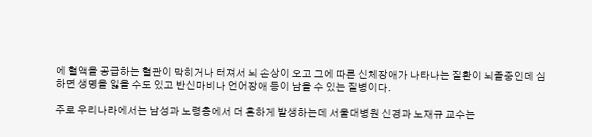에 혈액을 공급하는 혈관이 막히거나 터져서 뇌 손상이 오고 그에 따른 신체장애가 나타나는 질환이 뇌졸중인데 심하면 생명을 잃을 수도 있고 반신마비나 언어장애 등이 남을 수 있는 질병이다.

주로 우리나라에서는 남성과 노령층에서 더 흔하게 발생하는데 서울대병원 신경과 노재규 교수는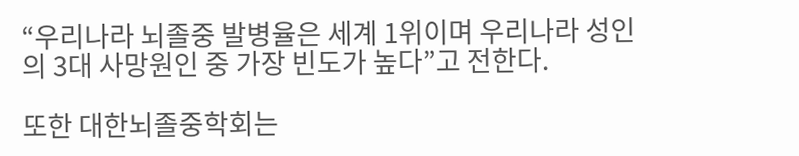“우리나라 뇌졸중 발병율은 세계 1위이며 우리나라 성인의 3대 사망원인 중 가장 빈도가 높다”고 전한다.

또한 대한뇌졸중학회는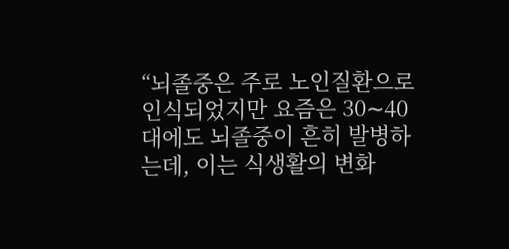“뇌졸중은 주로 노인질환으로 인식되었지만 요즘은 30∼40대에도 뇌졸중이 흔히 발병하는데, 이는 식생활의 변화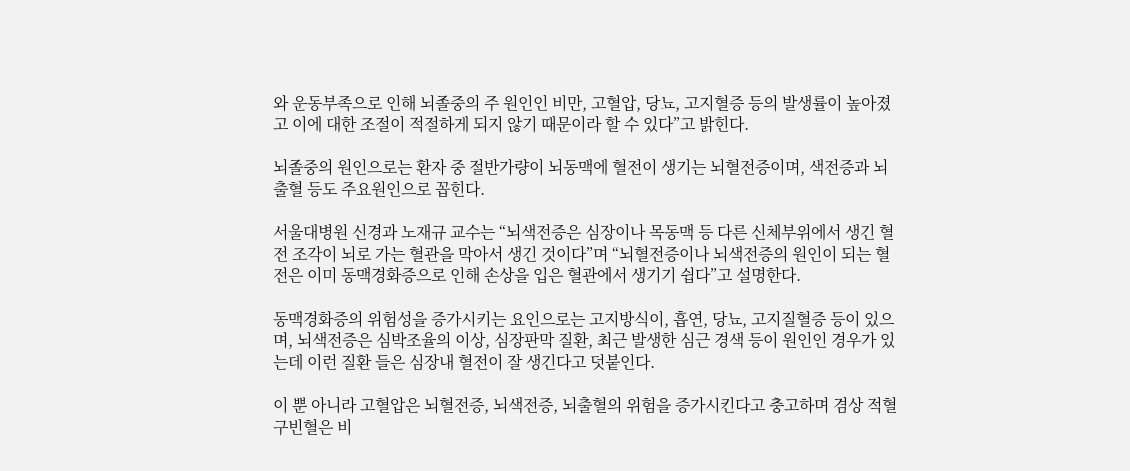와 운동부족으로 인해 뇌졸중의 주 원인인 비만, 고혈압, 당뇨, 고지혈증 등의 발생률이 높아졌고 이에 대한 조절이 적절하게 되지 않기 때문이라 할 수 있다”고 밝힌다.

뇌졸중의 원인으로는 환자 중 절반가량이 뇌동맥에 혈전이 생기는 뇌혈전증이며, 색전증과 뇌출혈 등도 주요원인으로 꼽힌다.

서울대병원 신경과 노재규 교수는 “뇌색전증은 심장이나 목동맥 등 다른 신체부위에서 생긴 혈전 조각이 뇌로 가는 혈관을 막아서 생긴 것이다”며 “뇌혈전증이나 뇌색전증의 원인이 되는 혈전은 이미 동맥경화증으로 인해 손상을 입은 혈관에서 생기기 쉽다”고 설명한다.

동맥경화증의 위험성을 증가시키는 요인으로는 고지방식이, 흡연, 당뇨, 고지질혈증 등이 있으며, 뇌색전증은 심박조율의 이상, 심장판막 질환, 최근 발생한 심근 경색 등이 원인인 경우가 있는데 이런 질환 들은 심장내 혈전이 잘 생긴다고 덧붙인다.

이 뿐 아니라 고혈압은 뇌혈전증, 뇌색전증, 뇌출혈의 위험을 증가시킨다고 충고하며 겸상 적혈구빈혈은 비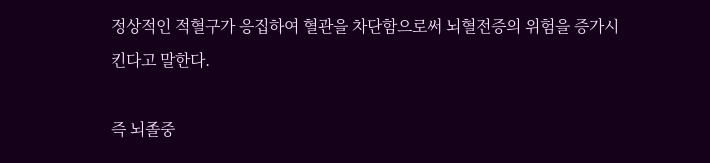정상적인 적혈구가 응집하여 혈관을 차단함으로써 뇌혈전증의 위험을 증가시킨다고 말한다.

즉 뇌졸중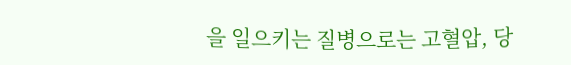을 일으키는 질병으로는 고혈압, 당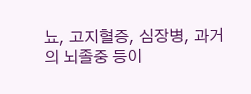뇨, 고지혈증, 심장병, 과거의 뇌졸중 등이